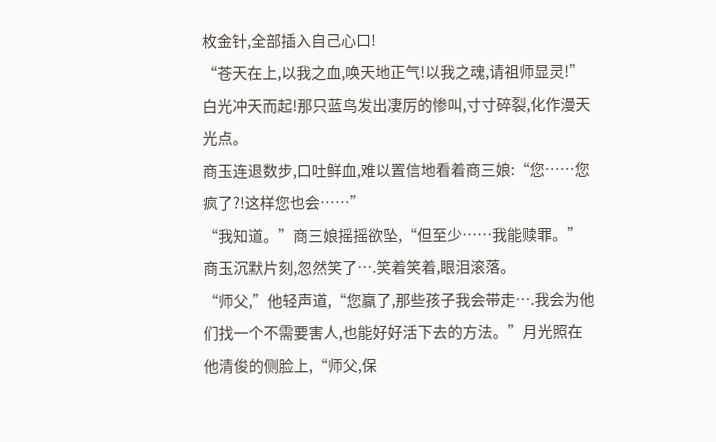枚金针,全部插入自己心口!
“苍天在上,以我之血,唤天地正气!以我之魂,请祖师显灵!”
白光冲天而起!那只蓝鸟发出凄厉的惨叫,寸寸碎裂,化作漫天光点。
商玉连退数步,口吐鲜血,难以置信地看着商三娘:“您……您疯了?!这样您也会……”
“我知道。”商三娘摇摇欲坠,“但至少……我能赎罪。”
商玉沉默片刻,忽然笑了….笑着笑着,眼泪滚落。
“师父,”他轻声道,“您赢了,那些孩子我会带走….我会为他们找一个不需要害人,也能好好活下去的方法。”月光照在他清俊的侧脸上,“师父,保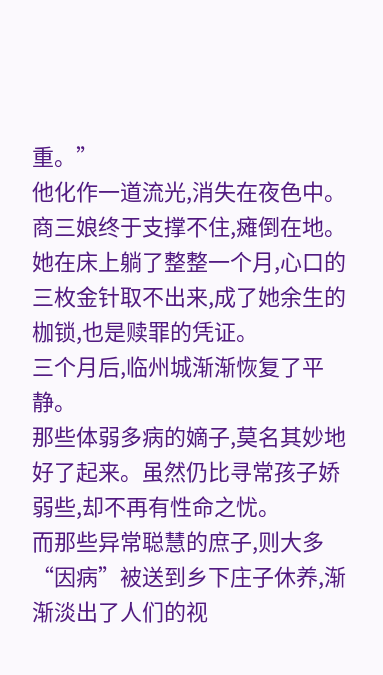重。”
他化作一道流光,消失在夜色中。商三娘终于支撑不住,瘫倒在地。
她在床上躺了整整一个月,心口的三枚金针取不出来,成了她余生的枷锁,也是赎罪的凭证。
三个月后,临州城渐渐恢复了平静。
那些体弱多病的嫡子,莫名其妙地好了起来。虽然仍比寻常孩子娇弱些,却不再有性命之忧。
而那些异常聪慧的庶子,则大多“因病”被送到乡下庄子休养,渐渐淡出了人们的视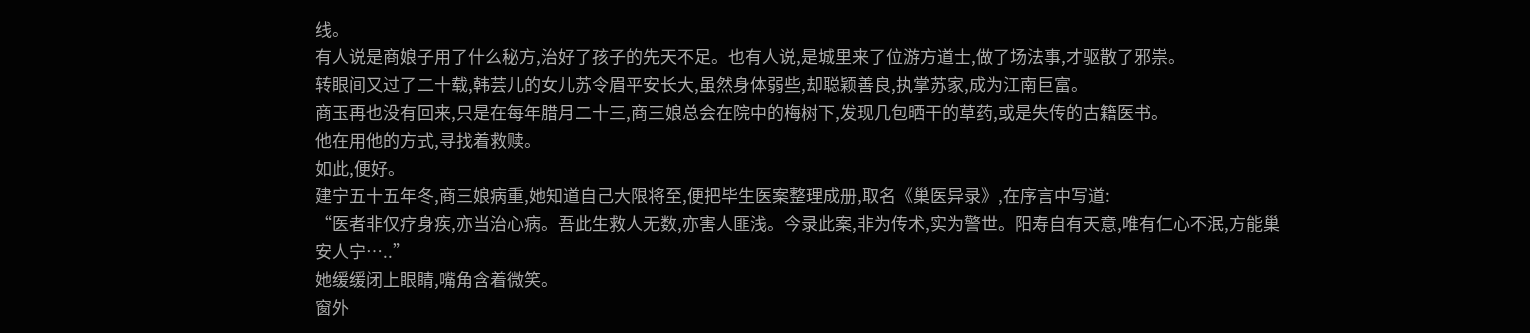线。
有人说是商娘子用了什么秘方,治好了孩子的先天不足。也有人说,是城里来了位游方道士,做了场法事,才驱散了邪祟。
转眼间又过了二十载,韩芸儿的女儿苏令眉平安长大,虽然身体弱些,却聪颖善良,执掌苏家,成为江南巨富。
商玉再也没有回来,只是在每年腊月二十三,商三娘总会在院中的梅树下,发现几包晒干的草药,或是失传的古籍医书。
他在用他的方式,寻找着救赎。
如此,便好。
建宁五十五年冬,商三娘病重,她知道自己大限将至,便把毕生医案整理成册,取名《巢医异录》,在序言中写道:
“医者非仅疗身疾,亦当治心病。吾此生救人无数,亦害人匪浅。今录此案,非为传术,实为警世。阳寿自有天意,唯有仁心不泯,方能巢安人宁…..”
她缓缓闭上眼睛,嘴角含着微笑。
窗外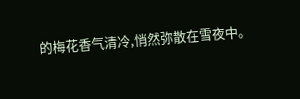的梅花香气清冷,悄然弥散在雪夜中。